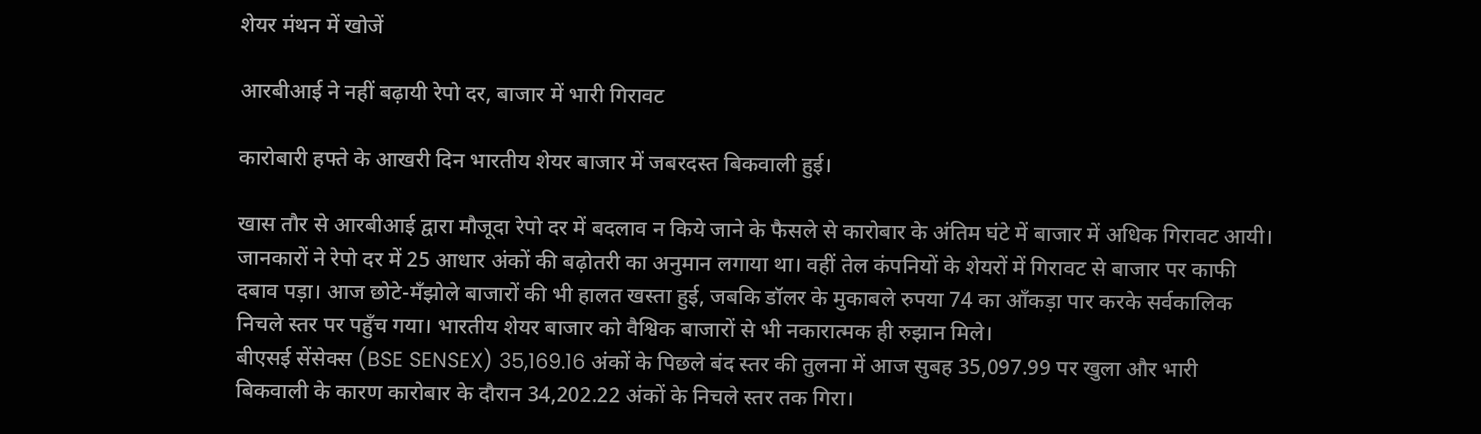शेयर मंथन में खोजें

आरबीआई ने नहीं बढ़ायी रेपो दर, बाजार में भारी गिरावट

कारोबारी हफ्ते के आखरी दिन भारतीय शेयर बाजार में जबरदस्त बिकवाली हुई।

खास तौर से आरबीआई द्वारा मौजूदा रेपो दर में बदलाव न किये जाने के फैसले से कारोबार के अंतिम घंटे में बाजार में अधिक गिरावट आयी। जानकारों ने रेपो दर में 25 आधार अंकों की बढ़ोतरी का अनुमान लगाया था। वहीं तेल कंपनियों के शेयरों में गिरावट से बाजार पर काफी दबाव पड़ा। आज छोटे-मँझोले बाजारों की भी हालत खस्ता हुई, जबकि डॉलर के मुकाबले रुपया 74 का आँकड़ा पार करके सर्वकालिक निचले स्तर पर पहुँच गया। भारतीय शेयर बाजार को वैश्विक बाजारों से भी नकारात्मक ही रुझान मिले।
बीएसई सेंसेक्स (BSE SENSEX) 35,169.16 अंकों के पिछले बंद स्तर की तुलना में आज सुबह 35,097.99 पर खुला और भारी बिकवाली के कारण कारोबार के दौरान 34,202.22 अंकों के निचले स्तर तक गिरा।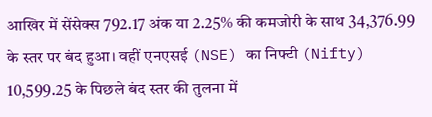आखिर में सेंसेक्स 792.17 अंक या 2.25% की कमजोरी के साथ 34,376.99 के स्तर पर बंद हुआ। वहीं एनएसई (NSE) का निफ्टी (Nifty) 10,599.25 के पिछले बंद स्तर की तुलना में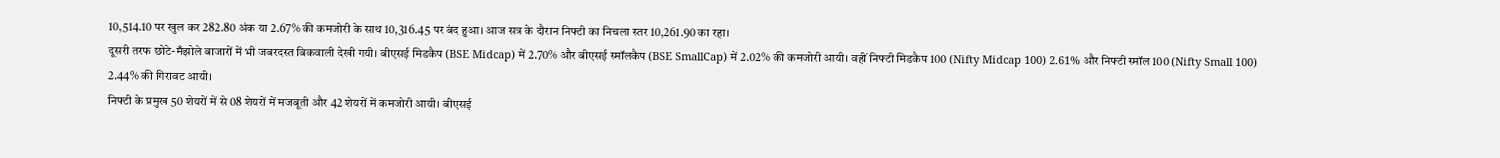10,514.10 पर खुल कर 282.80 अंक या 2.67% की कमजोरी के साथ 10,316.45 पर बंद हुआ। आज सत्र के दौरान निफ्टी का निचला स्तर 10,261.90 का रहा।
दूसरी तरफ छोटे-मँझोले बाजारों में भी जबरदस्त बिकवाली देखी गयी। बीएसई मिडकैप (BSE Midcap) में 2.70% और बीएसई स्मॉलकैप (BSE SmallCap) में 2.02% की कमजोरी आयी। वहीं निफ्टी मिडकैप 100 (Nifty Midcap 100) 2.61% और निफ्टी स्मॉल 100 (Nifty Small 100) 2.44% की गिरावट आयी।
निफ्टी के प्रमुख 50 शेयरों में से 08 शेयरों में मजबूती और 42 शेयरों में कमजोरी आयी। बीएसई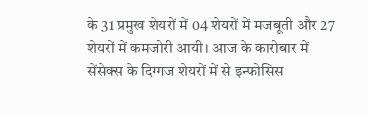के 31 प्रमुख शेयरों में 04 शेयरों में मजबूती और 27 शेयरों में कमजोरी आयी। आज के कारोबार में सेंसेक्स के दिग्गज शेयरों में से इन्फोसिस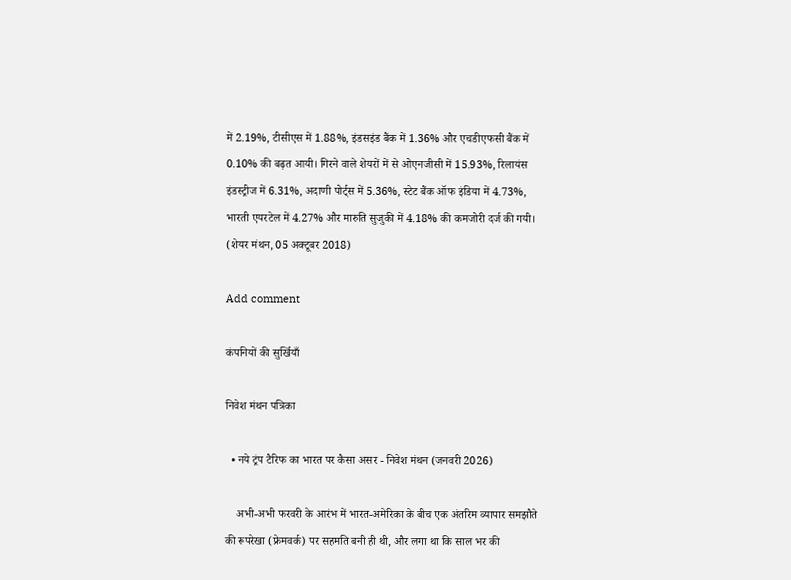में 2.19%, टीसीएस में 1.88%, इंडसइंड बैंक में 1.36% और एचडीएफसी बैंक में 0.10% की बढ़त आयी। गिरने वाले शेयरों में से ओएनजीसी में 15.93%, रिलायंस इंडस्ट्रीज में 6.31%, अदाणी पोर्ट्स में 5.36%, स्टेट बैंक ऑफ इंडिया में 4.73%, भारती एयरटेल में 4.27% और मारुति सुजुकी में 4.18% की कमजोरी दर्ज की गयी। (शेयर मंथन, 05 अक्टूबर 2018)

Add comment

कंपनियों की सुर्खियाँ

निवेश मंथन पत्रिका

  • नये ट्रंप टैरिफ का भारत पर कैसा असर - निवेश मंथन (जनवरी 2026)

    अभी-अभी फरवरी के आरंभ में भारत-अमेरिका के बीच एक अंतरिम व्यापार समझौते की रूपरेखा (फ्रेमवर्क) पर सहमति बनी ही थी, और लगा था कि साल भर की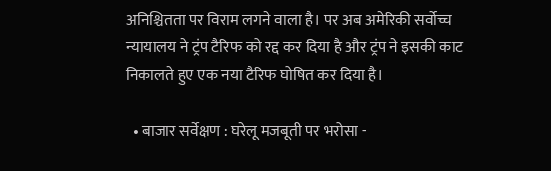अनिश्चितता पर विराम लगने वाला है। पर अब अमेरिकी सर्वोच्च न्यायालय ने ट्रंप टैरिफ को रद्द कर दिया है और ट्रंप ने इसकी काट निकालते हुए एक नया टैरिफ घोषित कर दिया है।

  • बाजार सर्वेक्षण : घरेलू मजबूती पर भरोसा -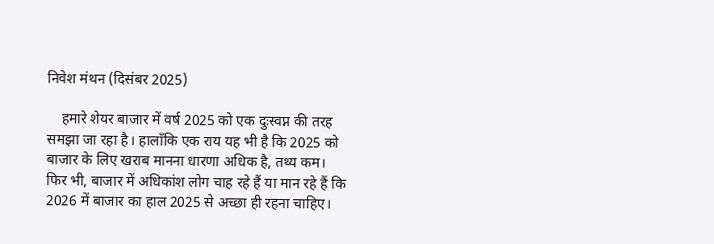निवेश मंथन (दिसंबर 2025)

    हमारे शेयर बाजार में वर्ष 2025 को एक दुःस्वप्न की तरह समझा जा रहा है। हालाँकि एक राय यह भी है कि 2025 को बाजार के लिए खराब मानना धारणा अधिक है, तथ्य कम। फिर भी, बाजार में अधिकांश लोग चाह रहे हैं या मान रहे हैं कि 2026 में बाजार का हाल 2025 से अच्छा ही रहना चाहिए।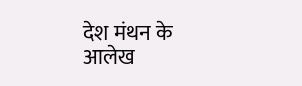देश मंथन के आलेख